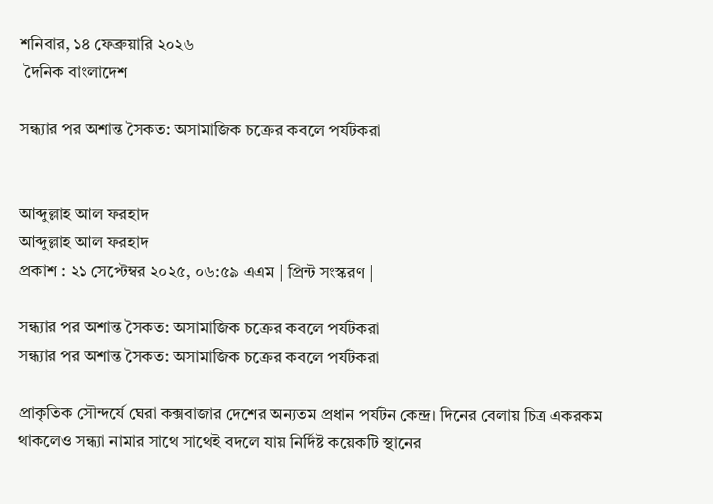শনিবার, ১৪ ফেব্রুয়ারি ২০২৬
 দৈনিক বাংলাদেশ

সন্ধ্যার পর অশান্ত সৈকত: অসামাজিক চক্রের কবলে পর্যটকরা


আব্দুল্লাহ আল ফরহাদ
আব্দুল্লাহ আল ফরহাদ
প্রকাশ : ২১ সেপ্টেম্বর ২০২৫, ০৬:৫৯ এএম | প্রিন্ট সংস্করণ |

সন্ধ্যার পর অশান্ত সৈকত: অসামাজিক চক্রের কবলে পর্যটকরা
সন্ধ্যার পর অশান্ত সৈকত: অসামাজিক চক্রের কবলে পর্যটকরা

প্রাকৃতিক সৌন্দর্যে ঘেরা কক্সবাজার দেশের অন্যতম প্রধান পর্যটন কেন্দ্র। দিনের বেলায় চিত্র একরকম থাকলেও সন্ধ্যা নামার সাথে সাথেই বদলে যায় নির্দিষ্ট কয়েকটি স্থানের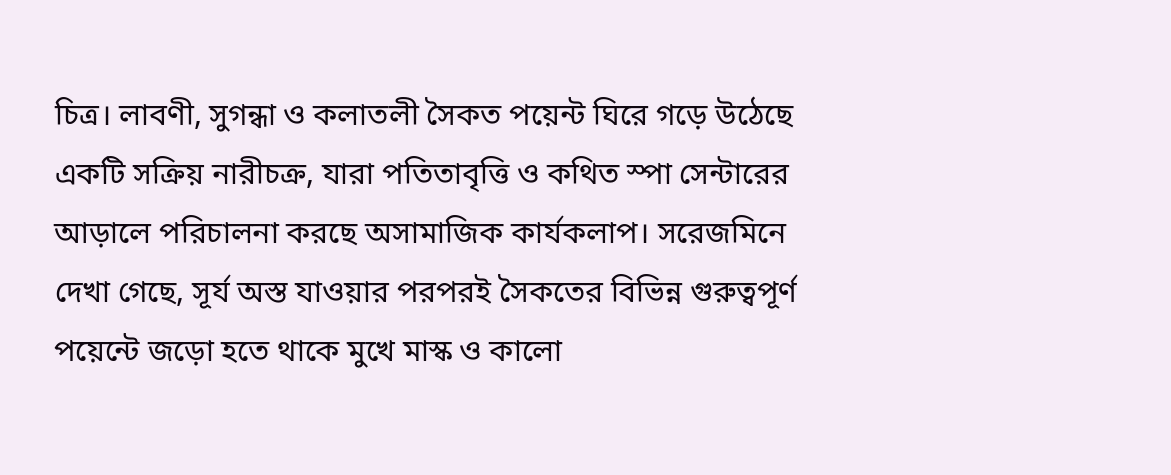চিত্র। লাবণী, সুগন্ধা ও কলাতলী সৈকত পয়েন্ট ঘিরে গড়ে উঠেছে একটি সক্রিয় নারীচক্র, যারা পতিতাবৃত্তি ও কথিত স্পা সেন্টারের আড়ালে পরিচালনা করছে অসামাজিক কার্যকলাপ। সরেজমিনে দেখা গেছে, সূর্য অস্ত যাওয়ার পরপরই সৈকতের বিভিন্ন গুরুত্বপূর্ণ পয়েন্টে জড়ো হতে থাকে মুখে মাস্ক ও কালো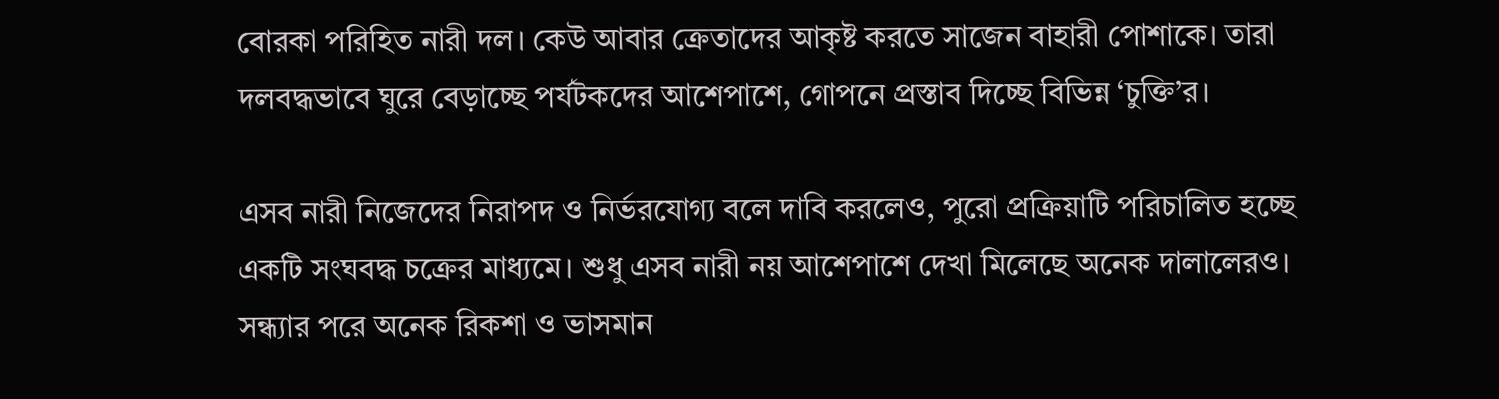বোরকা পরিহিত নারী দল। কেউ আবার ক্রেতাদের আকৃষ্ট করতে সাজেন বাহারী পোশাকে। তারা দলবদ্ধভাবে ঘুরে বেড়াচ্ছে পর্যটকদের আশেপাশে, গোপনে প্রস্তাব দিচ্ছে বিভিন্ন ‘চুক্তি’র।

এসব নারী নিজেদের নিরাপদ ও নির্ভরযোগ্য বলে দাবি করলেও, পুরো প্রক্রিয়াটি পরিচালিত হচ্ছে একটি সংঘবদ্ধ চক্রের মাধ্যমে। শুধু এসব নারী নয় আশেপাশে দেখা মিলেছে অনেক দালালেরও। সন্ধ্যার পরে অনেক রিকশা ও ভাসমান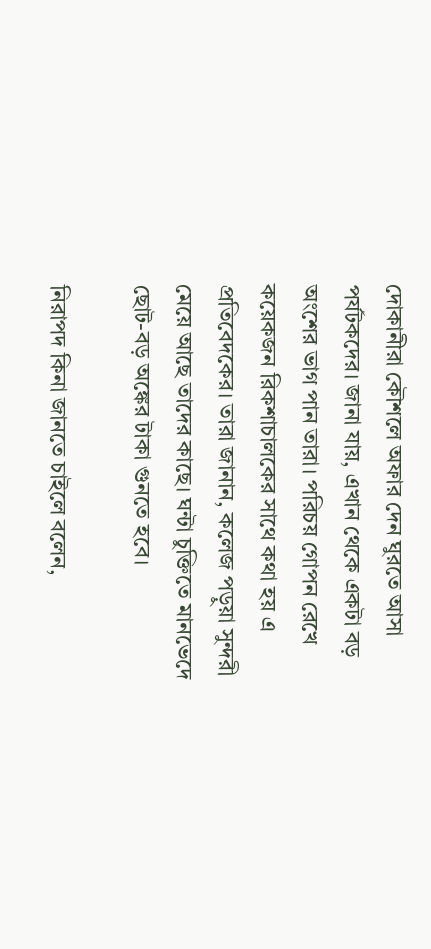দোকানীরা কৌশলে অফার দেন ঘুরতে আসা পর্যটকদের। জানা যায়, এখান থেকে একটা বড় অংশের ভাগ পান তারা। পরিচয় গোপন রেখে কয়েকজন রিকশাচালকের সাথে কথা হয় এ প্রতিবেদকের। তারা জানান, কলেজ পড়ুয়া সুন্দরী মেয়ে আছে তাদের কাছে। ঘন্টা চুক্তিতে মানভেদে ছোট-বড় অঙ্কের টাকা গুনতে হবে।

নিরাপদ কিনা জানতে চাইলে বলেন,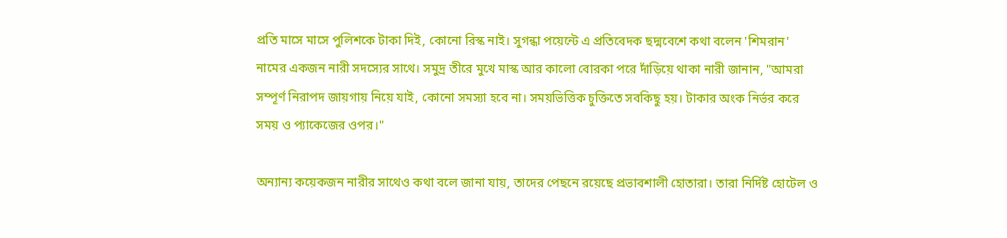প্রতি মাসে মাসে পুলিশকে টাকা দিই, কোনো রিস্ক নাই। সুগন্ধা পয়েন্টে এ প্রতিবেদক ছদ্মবেশে কথা বলেন 'শিমরান' নামের একজন নারী সদস্যের সাথে। সমুদ্র তীরে মুখে মাস্ক আর কালো বোরকা পরে দাঁড়িয়ে থাকা নারী জানান, "আমরা সম্পূর্ণ নিরাপদ জায়গায় নিয়ে যাই, কোনো সমস্যা হবে না। সময়ভিত্তিক চুক্তিতে সবকিছু হয়। টাকার অংক নির্ভর করে সময় ও প্যাকেজের ওপর।"

অন্যান্য কয়েকজন নারীর সাথেও কথা বলে জানা যায়, তাদের পেছনে রয়েছে প্রভাবশালী হোতারা। তারা নির্দিষ্ট হোটেল ও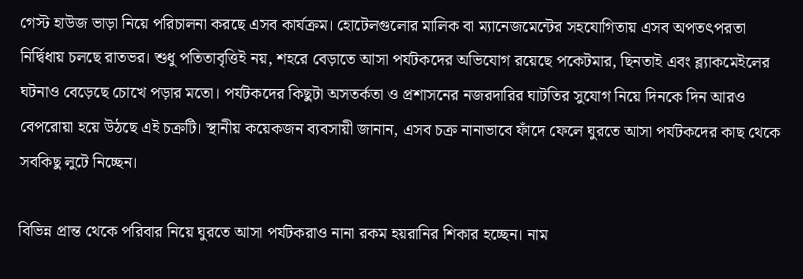গেস্ট হাউজ ভাড়া নিয়ে পরিচালনা করছে এসব কার্যক্রম। হোটেলগুলোর মালিক বা ম্যানেজমেন্টের সহযোগিতায় এসব অপতৎপরতা নির্দ্বিধায় চলছে রাতভর। শুধু পতিতাবৃত্তিই নয়, শহরে বেড়াতে আসা পর্যটকদের অভিযোগ রয়েছে পকেটমার, ছিনতাই এবং ব্ল্যাকমেইলের ঘটনাও বেড়েছে চোখে পড়ার মতো। পর্যটকদের কিছুটা অসতর্কতা ও প্রশাসনের নজরদারির ঘাটতির সুযোগ নিয়ে দিনকে দিন আরও বেপরোয়া হয়ে উঠছে এই চক্রটি। স্থানীয় কয়েকজন ব্যবসায়ী জানান, এসব চক্র নানাভাবে ফাঁদে ফেলে ঘুরতে আসা পর্যটকদের কাছ থেকে সবকিছু লুটে নিচ্ছেন।

বিভিন্ন প্রান্ত থেকে পরিবার নিয়ে ঘুরতে আসা পর্যটকরাও নানা রকম হয়রানির শিকার হচ্ছেন। নাম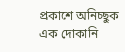প্রকাশে অনিচ্ছুক এক দোকানি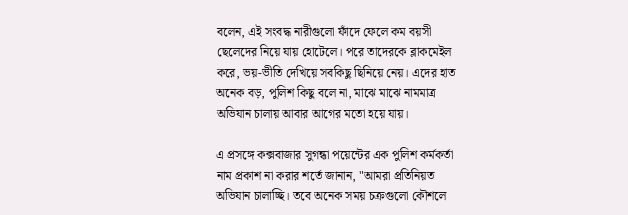বলেন, এই সংবদ্ধ নারীগুলো ফাঁদে ফেলে কম বয়সী ছেলেদের নিয়ে যায় হোটেলে। পরে তাদেরকে ব্লাকমেইল করে, ভয়-ভীতি দেখিয়ে সবকিছু ছিনিয়ে নেয়। এদের হাত অনেক বড়, পুলিশ কিছু বলে না, মাঝে মাঝে নামমাত্র অভিযান চালায় আবার আগের মতো হয়ে যায়।

এ প্রসঙ্গে কক্সবাজার সুগন্ধা পয়েন্টের এক পুলিশ কর্মকর্তা নাম প্রকাশ না করার শর্তে জানান, "আমরা প্রতিনিয়ত অভিযান চালাচ্ছি। তবে অনেক সময় চক্রগুলো কৌশলে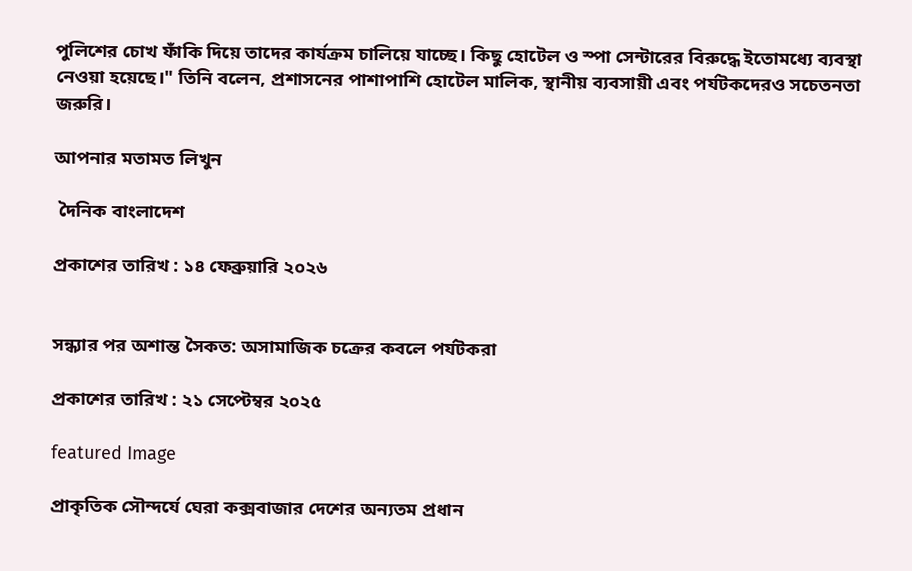পুলিশের চোখ ফাঁকি দিয়ে তাদের কার্যক্রম চালিয়ে যাচ্ছে। কিছু হোটেল ও স্পা সেন্টারের বিরুদ্ধে ইতোমধ্যে ব্যবস্থা নেওয়া হয়েছে।" তিনি বলেন, প্রশাসনের পাশাপাশি হোটেল মালিক, স্থানীয় ব্যবসায়ী এবং পর্যটকদেরও সচেতনতা জরুরি।

আপনার মতামত লিখুন

 দৈনিক বাংলাদেশ

প্রকাশের তারিখ : ১৪ ফেব্রুয়ারি ২০২৬


সন্ধ্যার পর অশান্ত সৈকত: অসামাজিক চক্রের কবলে পর্যটকরা

প্রকাশের তারিখ : ২১ সেপ্টেম্বর ২০২৫

featured Image

প্রাকৃতিক সৌন্দর্যে ঘেরা কক্সবাজার দেশের অন্যতম প্রধান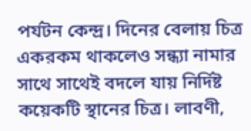পর্যটন কেন্দ্র। দিনের বেলায় চিত্র একরকম থাকলেও সন্ধ্যা নামার সাথে সাথেই বদলে যায় নির্দিষ্ট কয়েকটি স্থানের চিত্র। লাবণী,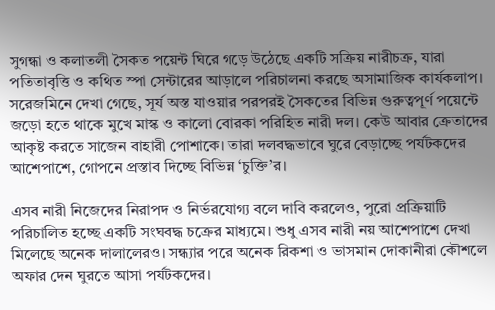সুগন্ধা ও কলাতলী সৈকত পয়েন্ট ঘিরে গড়ে উঠেছে একটি সক্রিয় নারীচক্র, যারা পতিতাবৃত্তি ও কথিত স্পা সেন্টারের আড়ালে পরিচালনা করছে অসামাজিক কার্যকলাপ। সরেজমিনে দেখা গেছে, সূর্য অস্ত যাওয়ার পরপরই সৈকতের বিভিন্ন গুরুত্বপূর্ণ পয়েন্টে জড়ো হতে থাকে মুখে মাস্ক ও কালো বোরকা পরিহিত নারী দল। কেউ আবার ক্রেতাদের আকৃষ্ট করতে সাজেন বাহারী পোশাকে। তারা দলবদ্ধভাবে ঘুরে বেড়াচ্ছে পর্যটকদের আশেপাশে, গোপনে প্রস্তাব দিচ্ছে বিভিন্ন ‘চুক্তি’র।

এসব নারী নিজেদের নিরাপদ ও নির্ভরযোগ্য বলে দাবি করলেও, পুরো প্রক্রিয়াটি পরিচালিত হচ্ছে একটি সংঘবদ্ধ চক্রের মাধ্যমে। শুধু এসব নারী নয় আশেপাশে দেখা মিলেছে অনেক দালালেরও। সন্ধ্যার পরে অনেক রিকশা ও ভাসমান দোকানীরা কৌশলে অফার দেন ঘুরতে আসা পর্যটকদের।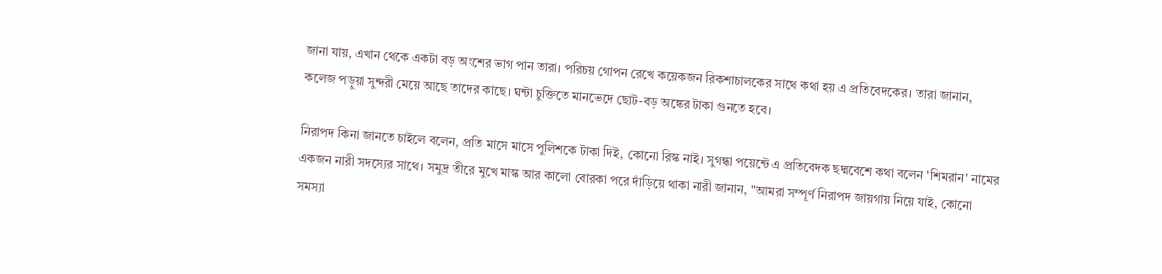জানা যায়, এখান থেকে একটা বড় অংশের ভাগ পান তারা। পরিচয় গোপন রেখে কয়েকজন রিকশাচালকের সাথে কথা হয় এ প্রতিবেদকের। তারা জানান, কলেজ পড়ুয়া সুন্দরী মেয়ে আছে তাদের কাছে। ঘন্টা চুক্তিতে মানভেদে ছোট-বড় অঙ্কের টাকা গুনতে হবে।

নিরাপদ কিনা জানতে চাইলে বলেন, প্রতি মাসে মাসে পুলিশকে টাকা দিই, কোনো রিস্ক নাই। সুগন্ধা পয়েন্টে এ প্রতিবেদক ছদ্মবেশে কথা বলেন 'শিমরান' নামের একজন নারী সদস্যের সাথে। সমুদ্র তীরে মুখে মাস্ক আর কালো বোরকা পরে দাঁড়িয়ে থাকা নারী জানান, "আমরা সম্পূর্ণ নিরাপদ জায়গায় নিয়ে যাই, কোনো সমস্যা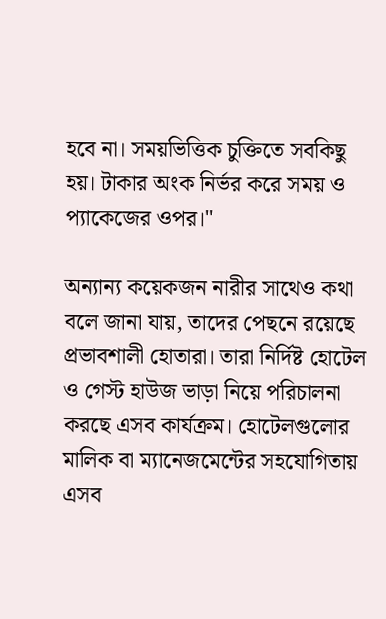হবে না। সময়ভিত্তিক চুক্তিতে সবকিছু হয়। টাকার অংক নির্ভর করে সময় ও প্যাকেজের ওপর।"

অন্যান্য কয়েকজন নারীর সাথেও কথা বলে জানা যায়, তাদের পেছনে রয়েছে প্রভাবশালী হোতারা। তারা নির্দিষ্ট হোটেল ও গেস্ট হাউজ ভাড়া নিয়ে পরিচালনা করছে এসব কার্যক্রম। হোটেলগুলোর মালিক বা ম্যানেজমেন্টের সহযোগিতায় এসব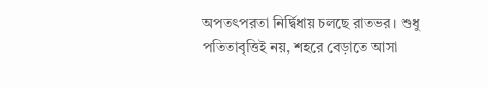অপতৎপরতা নির্দ্বিধায় চলছে রাতভর। শুধু পতিতাবৃত্তিই নয়, শহরে বেড়াতে আসা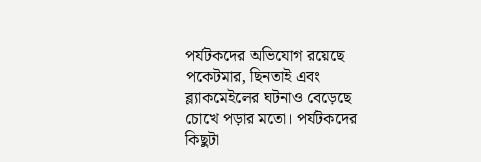পর্যটকদের অভিযোগ রয়েছে পকেটমার, ছিনতাই এবং ব্ল্যাকমেইলের ঘটনাও বেড়েছে চোখে পড়ার মতো। পর্যটকদের কিছুটা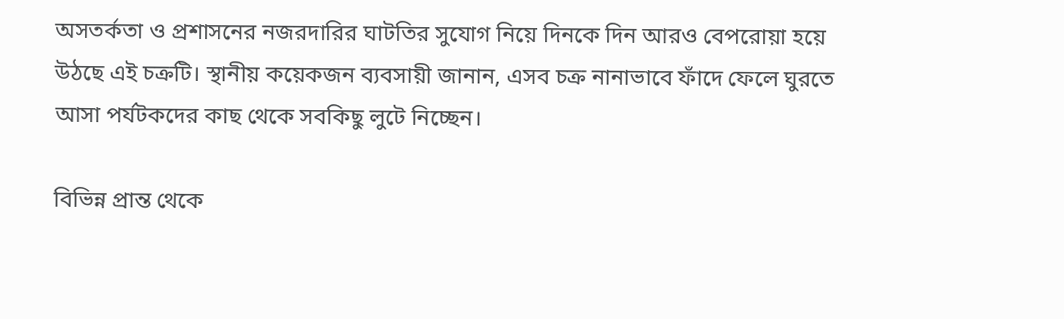অসতর্কতা ও প্রশাসনের নজরদারির ঘাটতির সুযোগ নিয়ে দিনকে দিন আরও বেপরোয়া হয়ে উঠছে এই চক্রটি। স্থানীয় কয়েকজন ব্যবসায়ী জানান, এসব চক্র নানাভাবে ফাঁদে ফেলে ঘুরতে আসা পর্যটকদের কাছ থেকে সবকিছু লুটে নিচ্ছেন।

বিভিন্ন প্রান্ত থেকে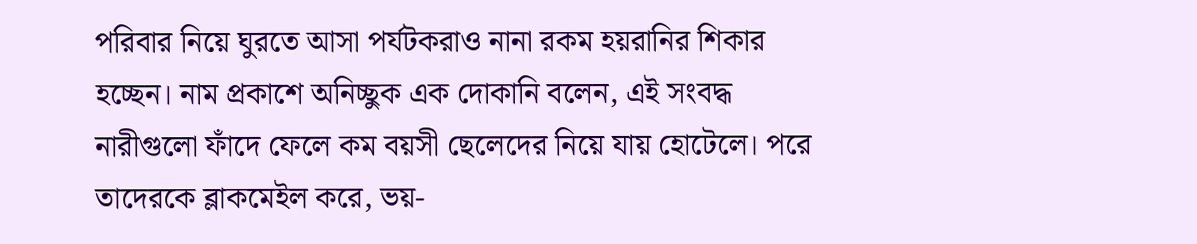পরিবার নিয়ে ঘুরতে আসা পর্যটকরাও নানা রকম হয়রানির শিকার হচ্ছেন। নাম প্রকাশে অনিচ্ছুক এক দোকানি বলেন, এই সংবদ্ধ নারীগুলো ফাঁদে ফেলে কম বয়সী ছেলেদের নিয়ে যায় হোটেলে। পরে তাদেরকে ব্লাকমেইল করে, ভয়-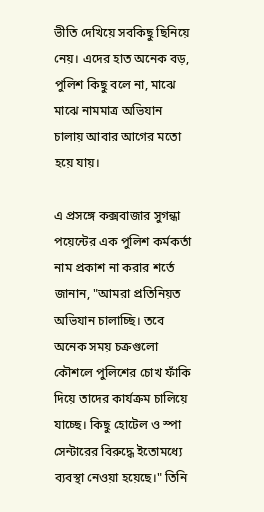ভীতি দেখিয়ে সবকিছু ছিনিয়ে নেয়। এদের হাত অনেক বড়, পুলিশ কিছু বলে না, মাঝে মাঝে নামমাত্র অভিযান চালায় আবার আগের মতো হয়ে যায়।

এ প্রসঙ্গে কক্সবাজার সুগন্ধা পয়েন্টের এক পুলিশ কর্মকর্তা নাম প্রকাশ না করার শর্তে জানান, "আমরা প্রতিনিয়ত অভিযান চালাচ্ছি। তবে অনেক সময় চক্রগুলো কৌশলে পুলিশের চোখ ফাঁকি দিয়ে তাদের কার্যক্রম চালিয়ে যাচ্ছে। কিছু হোটেল ও স্পা সেন্টারের বিরুদ্ধে ইতোমধ্যে ব্যবস্থা নেওয়া হয়েছে।" তিনি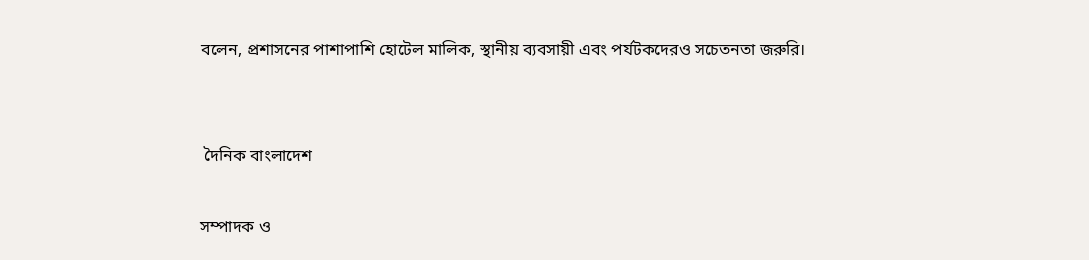বলেন, প্রশাসনের পাশাপাশি হোটেল মালিক, স্থানীয় ব্যবসায়ী এবং পর্যটকদেরও সচেতনতা জরুরি।


 দৈনিক বাংলাদেশ

সম্পাদক ও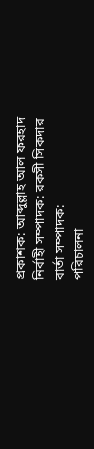প্রকাশক: আব্দুল্লাহ আল ফরহাদ
নির্বাহী সম্পাদক: রকসী সিকদার
বার্তা সম্পাদক:
পরিচালনা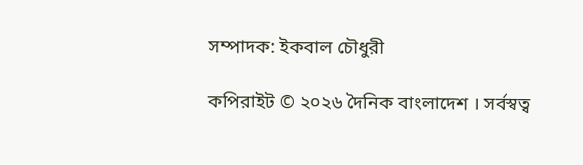সম্পাদক: ইকবাল চৌধুরী

কপিরাইট © ২০২৬ দৈনিক বাংলাদেশ । সর্বস্বত্ব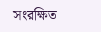সংরক্ষিত